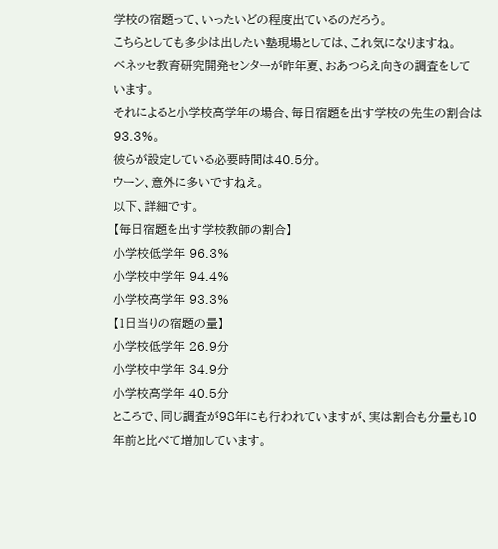学校の宿題って、いったいどの程度出ているのだろう。
こちらとしても多少は出したい塾現場としては、これ気になりますね。
ベネッセ教育研究開発センターが昨年夏、おあつらえ向きの調査をして
います。
それによると小学校高学年の場合、毎日宿題を出す学校の先生の割合は
93.3%。
彼らが設定している必要時間は40.5分。
ウーン、意外に多いですねえ。
以下、詳細です。
【毎日宿題を出す学校教師の割合】
小学校低学年 96.3%
小学校中学年 94.4%
小学校高学年 93.3%
【1日当りの宿題の量】
小学校低学年 26.9分
小学校中学年 34.9分
小学校高学年 40.5分
ところで、同じ調査が98年にも行われていますが、実は割合も分量も10
年前と比べて増加しています。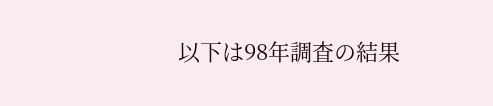以下は98年調査の結果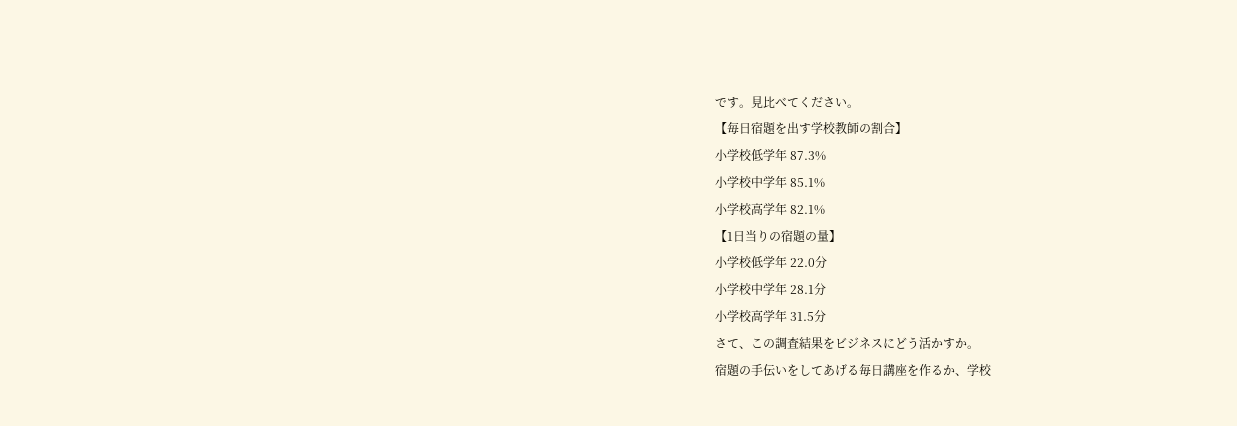です。見比べてください。
【毎日宿題を出す学校教師の割合】
小学校低学年 87.3%
小学校中学年 85.1%
小学校高学年 82.1%
【1日当りの宿題の量】
小学校低学年 22.0分
小学校中学年 28.1分
小学校高学年 31.5分
さて、この調査結果をビジネスにどう活かすか。
宿題の手伝いをしてあげる毎日講座を作るか、学校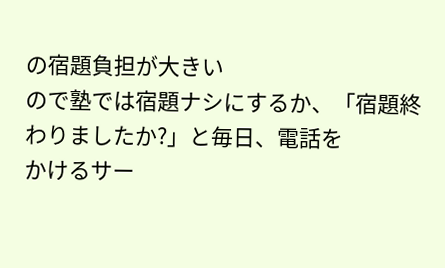の宿題負担が大きい
ので塾では宿題ナシにするか、「宿題終わりましたか?」と毎日、電話を
かけるサー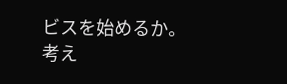ビスを始めるか。
考え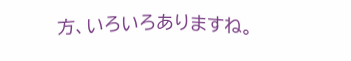方、いろいろありますね。